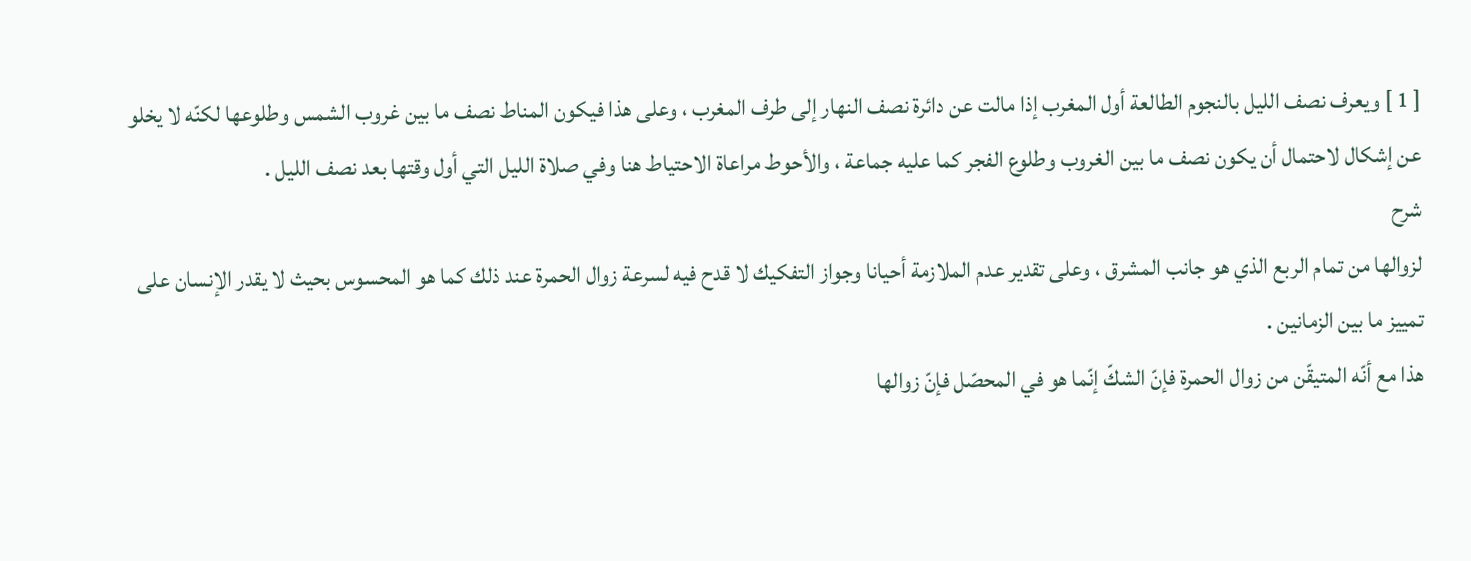[ 1 ] ويعرف نصف الليل بالنجوم الطالعة أول المغرب إذا مالت عن دائرة نصف النهار إلى طرف المغرب ، وعلى هذا فيكون المناط نصف ما بين غروب الشمس وطلوعها لكنّه لا يخلو عن إشكال لاحتمال أن يكون نصف ما بين الغروب وطلوع الفجر كما عليه جماعة ، والأحوط مراعاة الاحتياط هنا وفي صلاة الليل التي أول وقتها بعد نصف الليل .
شرح
لزوالها من تمام الربع الذي هو جانب المشرق ، وعلى تقدير عدم الملازمة أحيانا وجواز التفكيك لا قدح فيه لسرعة زوال الحمرة عند ذلك كما هو المحسوس بحيث لا يقدر الإنسان على تمييز ما بين الزمانين .
هذا مع أنّه المتيقّن من زوال الحمرة فإنّ الشكّ إنّما هو في المحصّل فإنّ زوالها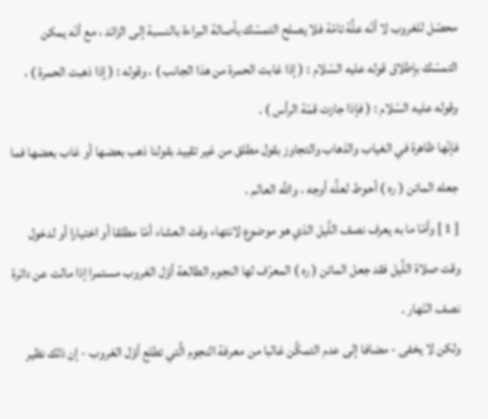محصّل للغروب لا أنّه علَّة تامّة فلا يصلح التمسّك بأصالة البراءة بالنسبة إلى الزائد ، مع أنّه يمكن التمسّك بإطلاق قوله عليه السّلام : ( إذا غابت الحمرة من هذا الجانب ) ، وقوله : ( إذا ذهبت الحمرة ) ، وقوله عليه السّلام : ( فإذا جازت قمّة الرأس ) .
فإنّها ظاهرة في الغياب والذهاب والتجاوز بقول مطلق من غير تقييد بقولنا ذهب بعضها أو غاب بعضها فما جعله الماتن ( ره ) أحوط لعلَّه أوجه ، واللَّه العالم .
[ 1 ] وأمّا ما به يعرف نصف اللَّيل الذي هو موضوع لانتهاء وقت العشاء أمّا مطلقا أو اختيارا أو لدخول وقت صلاة اللَّيل فقد جعل الماتن ( ره ) المعرّف لها النجوم الطالعة أوّل الغروب مستمرا إذا مالت عن دائرة نصف النّهار .
ولكن لا يخفى - مضافا إلى عدم التمكَّن غالبا من معرفة النجوم الَّتي تطلع أوّل الغروب - إن ذلك نظير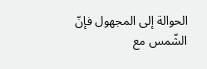الحوالة إلى المجهول فإنّ الشّمس مع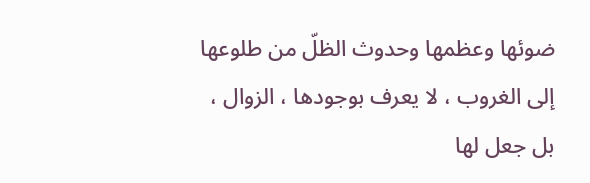ضوئها وعظمها وحدوث الظلّ من طلوعها إلى الغروب ، لا يعرف بوجودها ، الزوال ، بل جعل لها